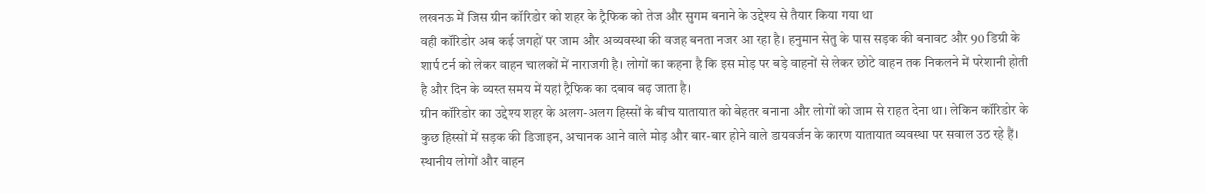लखनऊ में जिस ग्रीन कॉरिडोर को शहर के ट्रैफिक को तेज और सुगम बनाने के उद्देश्य से तैयार किया गया था
वही कॉरिडोर अब कई जगहों पर जाम और अव्यवस्था की वजह बनता नजर आ रहा है। हनुमान सेतु के पास सड़क की बनावट और 90 डिग्री के शार्प टर्न को लेकर वाहन चालकों में नाराजगी है। लोगों का कहना है कि इस मोड़ पर बड़े वाहनों से लेकर छोटे वाहन तक निकलने में परेशानी होती है और दिन के व्यस्त समय में यहां ट्रैफिक का दबाव बढ़ जाता है।
ग्रीन कॉरिडोर का उद्देश्य शहर के अलग-अलग हिस्सों के बीच यातायात को बेहतर बनाना और लोगों को जाम से राहत देना था। लेकिन कॉरिडोर के कुछ हिस्सों में सड़क की डिजाइन, अचानक आने वाले मोड़ और बार-बार होने वाले डायवर्जन के कारण यातायात व्यवस्था पर सवाल उठ रहे हैं। स्थानीय लोगों और वाहन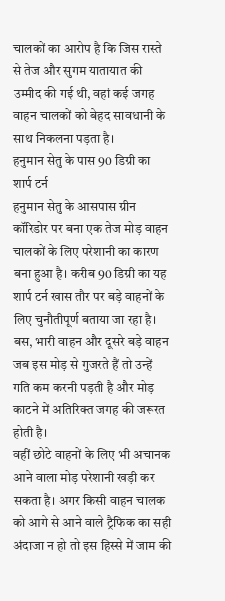चालकों का आरोप है कि जिस रास्ते से तेज और सुगम यातायात की उम्मीद की गई थी, वहां कई जगह वाहन चालकों को बेहद सावधानी के साथ निकलना पड़ता है।
हनुमान सेतु के पास 90 डिग्री का शार्प टर्न
हनुमान सेतु के आसपास ग्रीन कॉरिडोर पर बना एक तेज मोड़ वाहन चालकों के लिए परेशानी का कारण बना हुआ है। करीब 90 डिग्री का यह शार्प टर्न खास तौर पर बड़े वाहनों के लिए चुनौतीपूर्ण बताया जा रहा है। बस, भारी वाहन और दूसरे बड़े वाहन जब इस मोड़ से गुजरते हैं तो उन्हें गति कम करनी पड़ती है और मोड़ काटने में अतिरिक्त जगह की जरूरत होती है।
वहीं छोटे वाहनों के लिए भी अचानक आने वाला मोड़ परेशानी खड़ी कर सकता है। अगर किसी वाहन चालक को आगे से आने वाले ट्रैफिक का सही अंदाजा न हो तो इस हिस्से में जाम की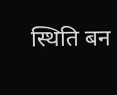स्थिति बन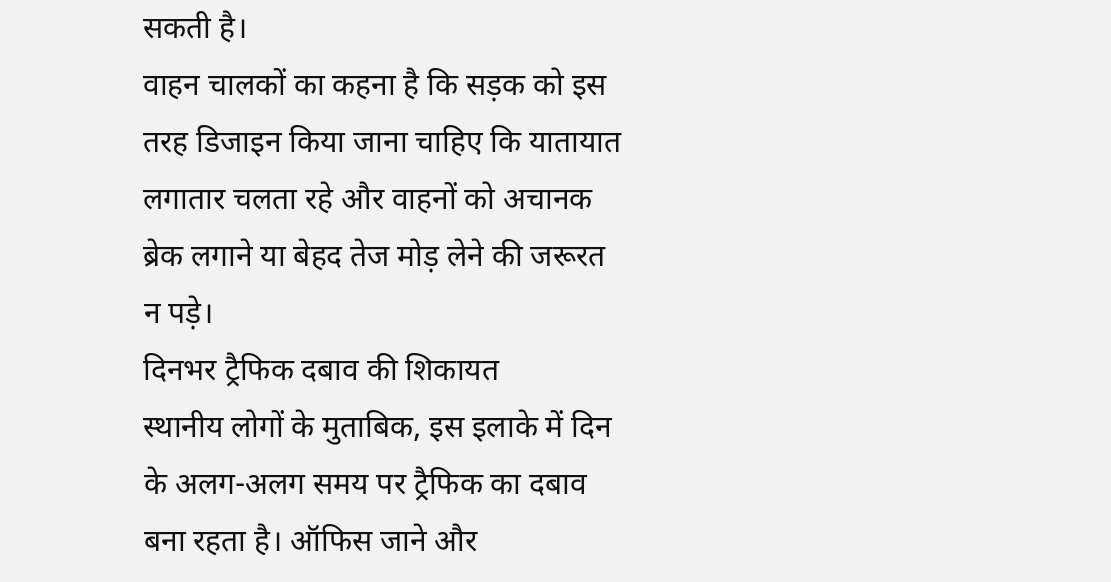सकती है।
वाहन चालकों का कहना है कि सड़क को इस तरह डिजाइन किया जाना चाहिए कि यातायात लगातार चलता रहे और वाहनों को अचानक ब्रेक लगाने या बेहद तेज मोड़ लेने की जरूरत न पड़े।
दिनभर ट्रैफिक दबाव की शिकायत
स्थानीय लोगों के मुताबिक, इस इलाके में दिन के अलग-अलग समय पर ट्रैफिक का दबाव बना रहता है। ऑफिस जाने और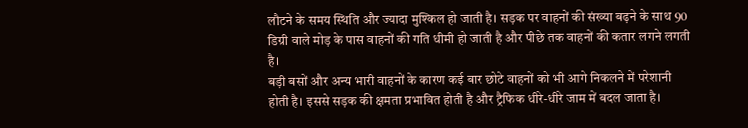लौटने के समय स्थिति और ज्यादा मुश्किल हो जाती है। सड़क पर वाहनों की संख्या बढ़ने के साथ 90 डिग्री वाले मोड़ के पास वाहनों की गति धीमी हो जाती है और पीछे तक वाहनों की कतार लगने लगती है।
बड़ी बसों और अन्य भारी वाहनों के कारण कई बार छोटे वाहनों को भी आगे निकलने में परेशानी होती है। इससे सड़क की क्षमता प्रभावित होती है और ट्रैफिक धीरे-धीरे जाम में बदल जाता है।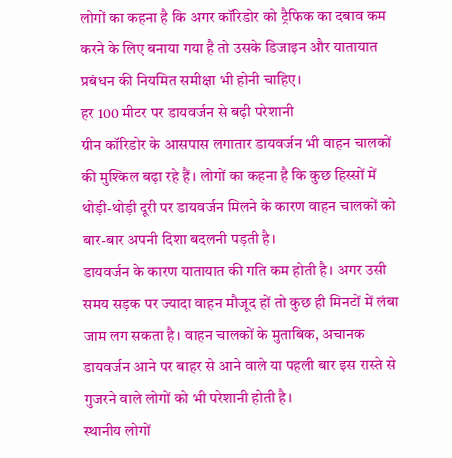लोगों का कहना है कि अगर कॉरिडोर को ट्रैफिक का दबाव कम करने के लिए बनाया गया है तो उसके डिजाइन और यातायात प्रबंधन की नियमित समीक्षा भी होनी चाहिए।
हर 100 मीटर पर डायवर्जन से बढ़ी परेशानी
ग्रीन कॉरिडोर के आसपास लगातार डायवर्जन भी वाहन चालकों की मुश्किल बढ़ा रहे हैं। लोगों का कहना है कि कुछ हिस्सों में थोड़ी-थोड़ी दूरी पर डायवर्जन मिलने के कारण वाहन चालकों को बार-बार अपनी दिशा बदलनी पड़ती है।
डायवर्जन के कारण यातायात की गति कम होती है। अगर उसी समय सड़क पर ज्यादा वाहन मौजूद हों तो कुछ ही मिनटों में लंबा जाम लग सकता है। वाहन चालकों के मुताबिक, अचानक डायवर्जन आने पर बाहर से आने वाले या पहली बार इस रास्ते से गुजरने वाले लोगों को भी परेशानी होती है।
स्थानीय लोगों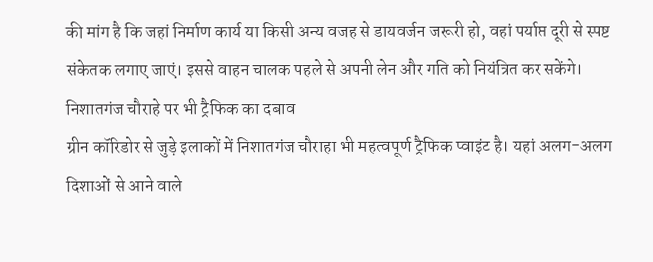की मांग है कि जहां निर्माण कार्य या किसी अन्य वजह से डायवर्जन जरूरी हो, वहां पर्याप्त दूरी से स्पष्ट संकेतक लगाए जाएं। इससे वाहन चालक पहले से अपनी लेन और गति को नियंत्रित कर सकेंगे।
निशातगंज चौराहे पर भी ट्रैफिक का दबाव
ग्रीन कॉरिडोर से जुड़े इलाकों में निशातगंज चौराहा भी महत्वपूर्ण ट्रैफिक प्वाइंट है। यहां अलग-अलग दिशाओं से आने वाले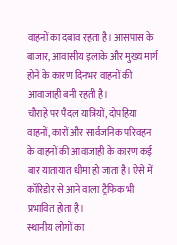वाहनों का दबाव रहता है। आसपास के बाजार, आवासीय इलाके और मुख्य मार्ग होने के कारण दिनभर वाहनों की आवाजाही बनी रहती है।
चौराहे पर पैदल यात्रियों, दोपहिया वाहनों, कारों और सार्वजनिक परिवहन के वाहनों की आवाजाही के कारण कई बार यातायात धीमा हो जाता है। ऐसे में कॉरिडोर से आने वाला ट्रैफिक भी प्रभावित होता है।
स्थानीय लोगों का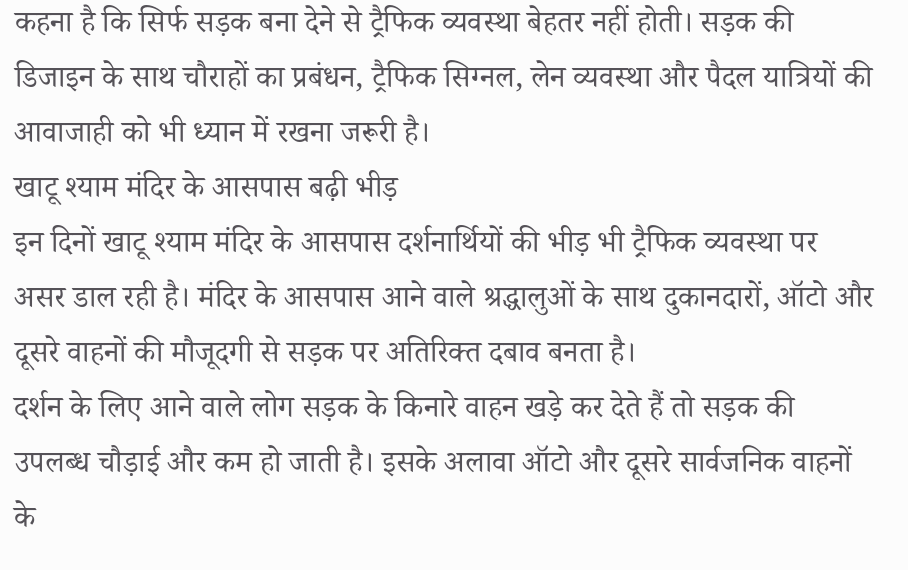कहना है कि सिर्फ सड़क बना देने से ट्रैफिक व्यवस्था बेहतर नहीं होती। सड़क की डिजाइन के साथ चौराहों का प्रबंधन, ट्रैफिक सिग्नल, लेन व्यवस्था और पैदल यात्रियों की आवाजाही को भी ध्यान में रखना जरूरी है।
खाटू श्याम मंदिर के आसपास बढ़ी भीड़
इन दिनों खाटू श्याम मंदिर के आसपास दर्शनार्थियों की भीड़ भी ट्रैफिक व्यवस्था पर असर डाल रही है। मंदिर के आसपास आने वाले श्रद्धालुओं के साथ दुकानदारों, ऑटो और दूसरे वाहनों की मौजूदगी से सड़क पर अतिरिक्त दबाव बनता है।
दर्शन के लिए आने वाले लोग सड़क के किनारे वाहन खड़े कर देते हैं तो सड़क की उपलब्ध चौड़ाई और कम हो जाती है। इसके अलावा ऑटो और दूसरे सार्वजनिक वाहनों के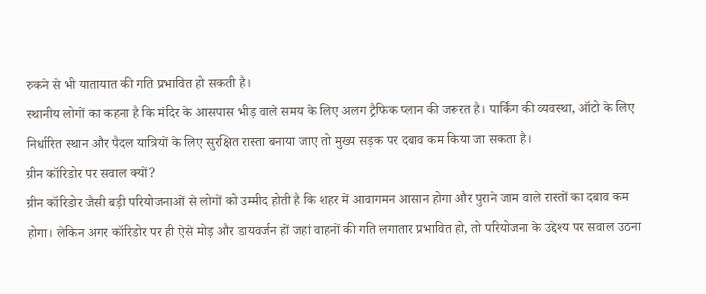रुकने से भी यातायात की गति प्रभावित हो सकती है।
स्थानीय लोगों का कहना है कि मंदिर के आसपास भीड़ वाले समय के लिए अलग ट्रैफिक प्लान की जरूरत है। पार्किंग की व्यवस्था, ऑटो के लिए निर्धारित स्थान और पैदल यात्रियों के लिए सुरक्षित रास्ता बनाया जाए तो मुख्य सड़क पर दबाव कम किया जा सकता है।
ग्रीन कॉरिडोर पर सवाल क्यों?
ग्रीन कॉरिडोर जैसी बड़ी परियोजनाओं से लोगों को उम्मीद होती है कि शहर में आवागमन आसान होगा और पुराने जाम वाले रास्तों का दबाव कम होगा। लेकिन अगर कॉरिडोर पर ही ऐसे मोड़ और डायवर्जन हों जहां वाहनों की गति लगातार प्रभावित हो, तो परियोजना के उद्देश्य पर सवाल उठना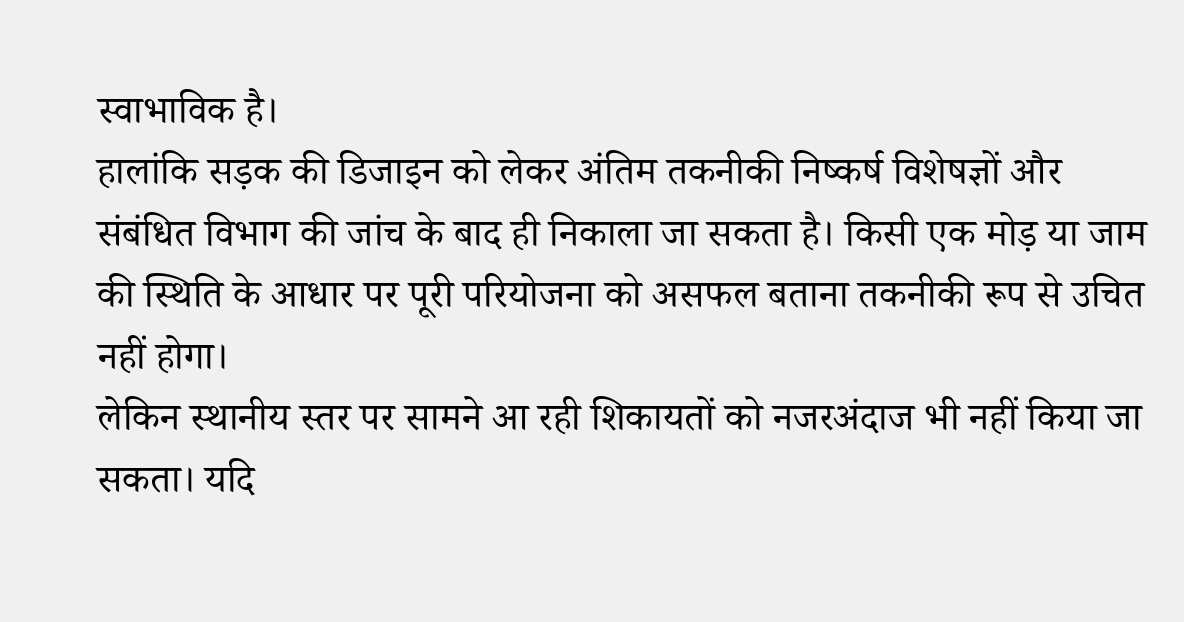स्वाभाविक है।
हालांकि सड़क की डिजाइन को लेकर अंतिम तकनीकी निष्कर्ष विशेषज्ञों और संबंधित विभाग की जांच के बाद ही निकाला जा सकता है। किसी एक मोड़ या जाम की स्थिति के आधार पर पूरी परियोजना को असफल बताना तकनीकी रूप से उचित नहीं होगा।
लेकिन स्थानीय स्तर पर सामने आ रही शिकायतों को नजरअंदाज भी नहीं किया जा सकता। यदि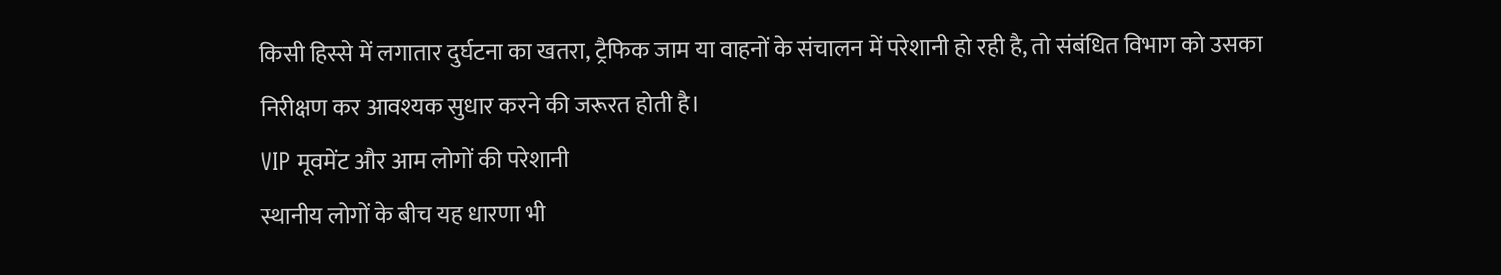किसी हिस्से में लगातार दुर्घटना का खतरा, ट्रैफिक जाम या वाहनों के संचालन में परेशानी हो रही है, तो संबंधित विभाग को उसका निरीक्षण कर आवश्यक सुधार करने की जरूरत होती है।
VIP मूवमेंट और आम लोगों की परेशानी
स्थानीय लोगों के बीच यह धारणा भी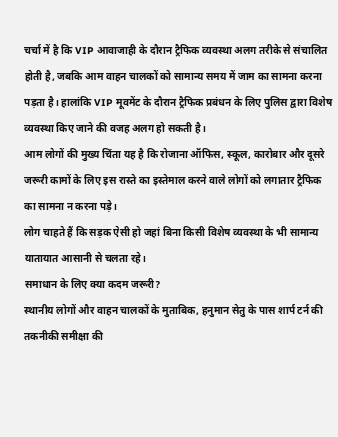चर्चा में है कि VIP आवाजाही के दौरान ट्रैफिक व्यवस्था अलग तरीके से संचालित होती है, जबकि आम वाहन चालकों को सामान्य समय में जाम का सामना करना पड़ता है। हालांकि VIP मूवमेंट के दौरान ट्रैफिक प्रबंधन के लिए पुलिस द्वारा विशेष व्यवस्था किए जाने की वजह अलग हो सकती है।
आम लोगों की मुख्य चिंता यह है कि रोजाना ऑफिस, स्कूल, कारोबार और दूसरे जरूरी कामों के लिए इस रास्ते का इस्तेमाल करने वाले लोगों को लगातार ट्रैफिक का सामना न करना पड़े।
लोग चाहते हैं कि सड़क ऐसी हो जहां बिना किसी विशेष व्यवस्था के भी सामान्य यातायात आसानी से चलता रहे।
समाधान के लिए क्या कदम जरूरी?
स्थानीय लोगों और वाहन चालकों के मुताबिक, हनुमान सेतु के पास शार्प टर्न की तकनीकी समीक्षा की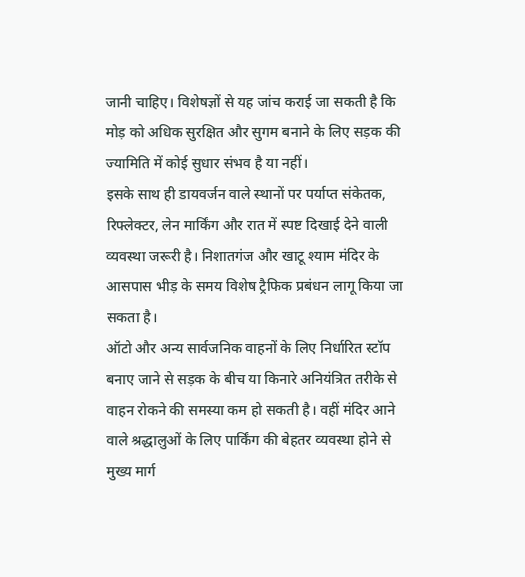जानी चाहिए। विशेषज्ञों से यह जांच कराई जा सकती है कि मोड़ को अधिक सुरक्षित और सुगम बनाने के लिए सड़क की ज्यामिति में कोई सुधार संभव है या नहीं।
इसके साथ ही डायवर्जन वाले स्थानों पर पर्याप्त संकेतक, रिफ्लेक्टर, लेन मार्किंग और रात में स्पष्ट दिखाई देने वाली व्यवस्था जरूरी है। निशातगंज और खाटू श्याम मंदिर के आसपास भीड़ के समय विशेष ट्रैफिक प्रबंधन लागू किया जा सकता है।
ऑटो और अन्य सार्वजनिक वाहनों के लिए निर्धारित स्टॉप बनाए जाने से सड़क के बीच या किनारे अनियंत्रित तरीके से वाहन रोकने की समस्या कम हो सकती है। वहीं मंदिर आने वाले श्रद्धालुओं के लिए पार्किंग की बेहतर व्यवस्था होने से मुख्य मार्ग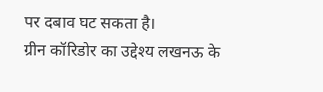पर दबाव घट सकता है।
ग्रीन कॉरिडोर का उद्देश्य लखनऊ के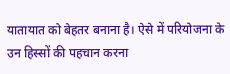यातायात को बेहतर बनाना है। ऐसे में परियोजना के उन हिस्सों की पहचान करना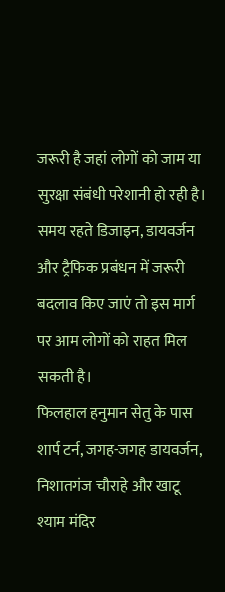जरूरी है जहां लोगों को जाम या सुरक्षा संबंधी परेशानी हो रही है। समय रहते डिजाइन, डायवर्जन और ट्रैफिक प्रबंधन में जरूरी बदलाव किए जाएं तो इस मार्ग पर आम लोगों को राहत मिल सकती है।
फिलहाल हनुमान सेतु के पास शार्प टर्न, जगह-जगह डायवर्जन, निशातगंज चौराहे और खाटू श्याम मंदिर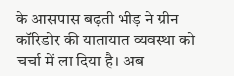के आसपास बढ़ती भीड़ ने ग्रीन कॉरिडोर की यातायात व्यवस्था को चर्चा में ला दिया है। अब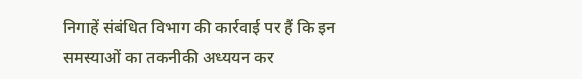निगाहें संबंधित विभाग की कार्रवाई पर हैं कि इन समस्याओं का तकनीकी अध्ययन कर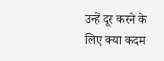उन्हें दूर करने के लिए क्या कदम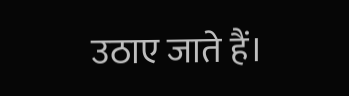उठाए जाते हैं।